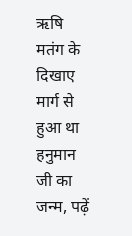ऋषि मतंग के दिखाए मार्ग से हुआ था हनुमान जी का जन्म, पढ़ें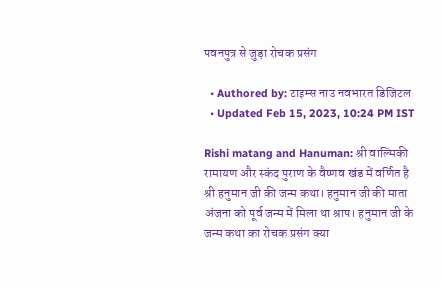पवनपुत्र से जुड़ा रोचक प्रसंग

  • Authored by: टाइम्स नाउ नवभारत डिजिटल
  • Updated Feb 15, 2023, 10:24 PM IST

Rishi matang and Hanuman: श्री वाल्मिकी रामायण और स्कंद पुराण के वैष्णव खंड में वर्णित है श्री हनुमान जी की जन्म कथा। हनुमान जी की माता अंजना को पूर्व जन्म में मिला था श्राप। हनुमान जी के जन्म कथा का रोचक प्रसंग क्या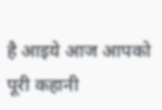है आइये आज आपको पूरी कहानी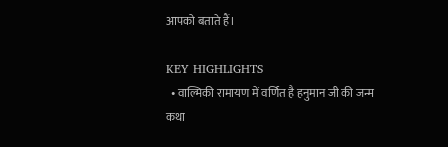आपको बताते हैं।

KEY HIGHLIGHTS
  • वाल्मिकी रामायण में वर्णित है हनुमान जी की जन्म कथा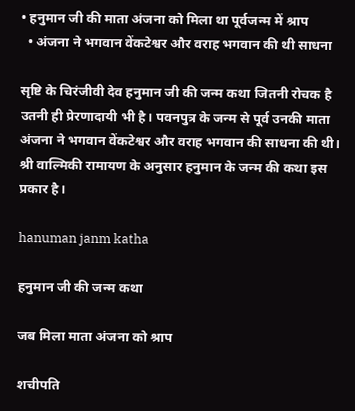• हनुमान जी की माता अंजना को मिला था पूर्वजन्म में श्राप
  • अंजना ने भगवान वेंकटेश्वर और वराह भगवान की थी साधना

सृष्टि के चिरंजीवी देव हनुमान जी की जन्म कथा जितनी रोचक है उतनी ही प्रेरणादायी भी है। पवनपुत्र के जन्म से पूर्व उनकी माता अंजना ने भगवान वेंकटेश्वर और वराह भगवान की साधना की थी। श्री वाल्मिकी रामायण के अनुसार हनुमान के जन्म की कथा इस प्रकार है।

hanuman janm katha

हनुमान जी की जन्म कथा

जब मिला माता अंजना को श्राप

शचीपति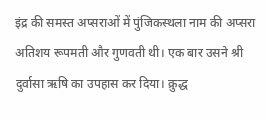इंद्र की समस्त अप्सराओं में पुंजिकस्थला नाम की अप्सरा अतिशय रूपमती और गुणवती थी। एक बार उसने श्री दुर्वासा ऋषि का उपहास कर दिया। क्रुद्ध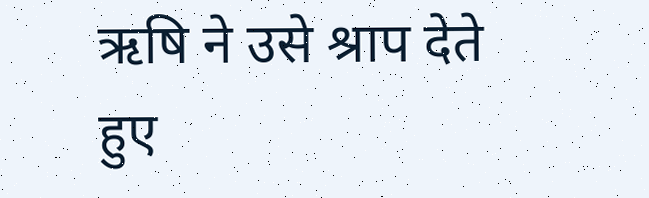ऋषि ने उसे श्राप देते हुए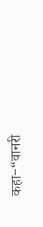कहा−“वानरी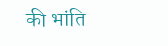की भांति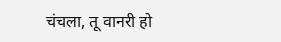चंचला, तू वानरी हो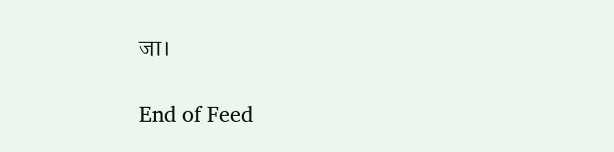जा।

End of Feed